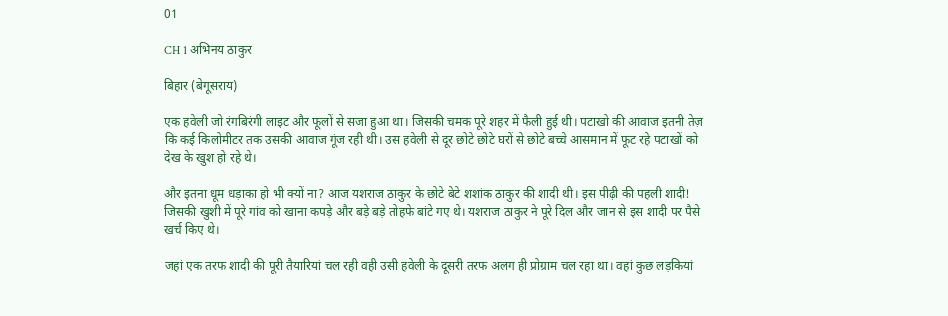01

CH 1 अभिनय ठाकुर

बिहार (बेगूसराय)

एक हवेली जो रंगबिरंगी लाइट और फूलों से सजा हुआ था। जिसकी चमक पूरे शहर में फैली हुई थी। पटाखो की आवाज इतनी तेज़ कि कई किलोमीटर तक उसकी आवाज गूंज रही थी। उस हवेली से दूर छोटे छोटे घरों से छोटे बच्चे आसमान में फूट रहे पटाखों को देख के खुश हो रहे थे।

और इतना धूम धड़ाका हो भी क्यों ना? आज यशराज ठाकुर के छोटे बेटे शशांक ठाकुर की शादी थी। इस पीढ़ी की पहली शादी! जिसकी खुशी में पूरे गांव को खाना कपड़े और बड़े बड़े तोहफे बांटे गए थे। यशराज ठाकुर ने पूरे दिल और जान से इस शादी पर पैसे खर्च किए थे।

जहां एक तरफ शादी की पूरी तैयारियां चल रही वही उसी हवेली के दूसरी तरफ अलग ही प्रोग्राम चल रहा था। वहां कुछ लड़कियां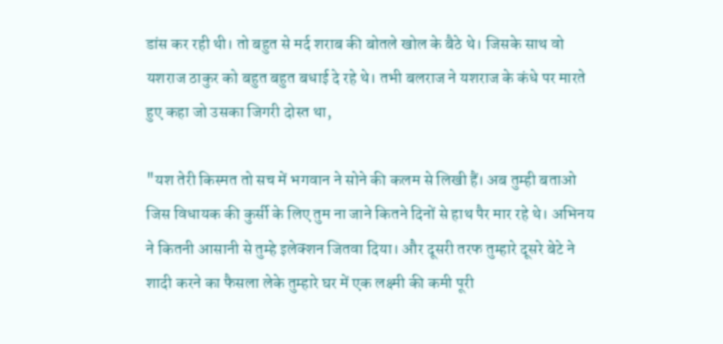डांस कर रही थी। तो बहुत से मर्द शराब की बोतले खोल के बैठे थे। जिसके साथ वो यशराज ठाकुर को बहुत बहुत बधाई दे रहे थे। तभी बलराज ने यशराज के कंधे पर मारते हुए कहा जो उसका जिगरी दोस्त था,

"यश तेरी किस्मत तो सच में भगवान ने सोने की कलम से लिखी हैं। अब तुम्ही बताओ जिस विधायक की कुर्सी के लिए तुम ना जाने कितने दिनों से हाथ पैर मार रहे थे। अभिनय ने कितनी आसानी से तुम्हे इलेक्शन जितवा दिया। और दूसरी तरफ तुम्हारे दूसरे बेटे ने शादी करने का फैसला लेके तुम्हारे घर में एक लक्ष्मी की कमी पूरी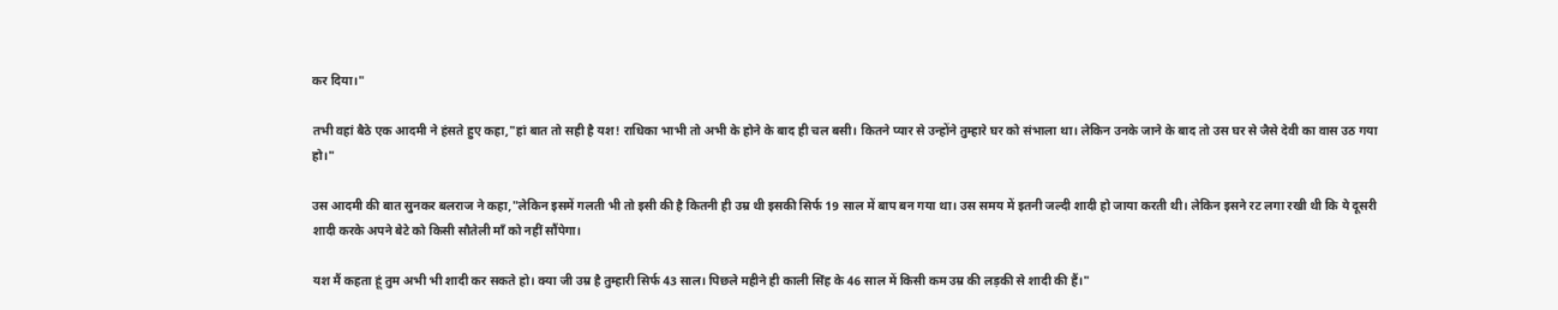कर दिया।"

तभी वहां बैठे एक आदमी ने हंसते हुए कहा,"हां बात तो सही है यश! राधिका भाभी तो अभी के होने के बाद ही चल बसी। कितने प्यार से उन्होंने तुम्हारे घर को संभाला था। लेकिन उनके जाने के बाद तो उस घर से जैसे देवी का वास उठ गया हो।"

उस आदमी की बात सुनकर बलराज ने कहा,"लेकिन इसमें गलती भी तो इसी की है कितनी ही उम्र थी इसकी सिर्फ 19 साल में बाप बन गया था। उस समय में इतनी जल्दी शादी हो जाया करती थी। लेकिन इसने रट लगा रखी थी कि ये दूसरी शादी करके अपने बेटे को किसी सौतेली माँ को नहीं सौंपेगा।

यश मैं कहता हूं तुम अभी भी शादी कर सकते हो। क्या जी उम्र है तुम्हारी सिर्फ 43 साल। पिछले महीने ही काली सिंह के 46 साल में किसी कम उम्र की लड़की से शादी की हैं।"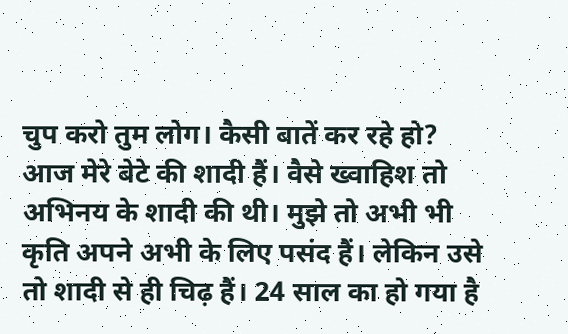चुप करो तुम लोग। कैसी बातें कर रहे हो? आज मेरे बेटे की शादी हैं। वैसे ख्वाहिश तो अभिनय के शादी की थी। मुझे तो अभी भी कृति अपने अभी के लिए पसंद हैं। लेकिन उसे तो शादी से ही चिढ़ हैं। 24 साल का हो गया है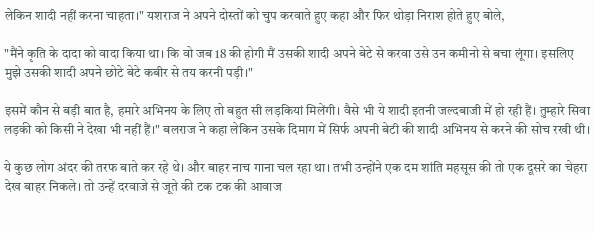लेकिन शादी नहीं करना चाहता।" यशराज ने अपने दोस्तों को चुप करवाते हुए कहा और फिर थोड़ा निराश होते हुए बोले,

"मैंने कृति के दादा को वादा किया था। कि वो जब 18 की होगी मैं उसकी शादी अपने बेटे से करवा उसे उन कमीनो से बचा लूंगा। इसलिए मुझे उसकी शादी अपने छोटे बेटे कबीर से तय करनी पड़ी।"

इसमें कौन से बड़ी बात है, हमारे अभिनय के लिए तो बहुत सी लड़कियां मिलेंगी। वैसे भी ये शादी इतनी जल्दबाजी में हो रही हैं। तुम्हारे सिवा लड़की को किसी ने देखा भी नहीं हैं।" बलराज ने कहा लेकिन उसके दिमाग में सिर्फ अपनी बेटी की शादी अभिनय से करने की सोच रखी थी।

ये कुछ लोग अंदर की तरफ बाते कर रहे थे। और बाहर नाच गाना चल रहा था। तभी उन्होंने एक दम शांति महसूस की तो एक दूसरे का चेहरा देख बाहर निकले। तो उन्हें दरवाजे से जूते की टक टक की आवाज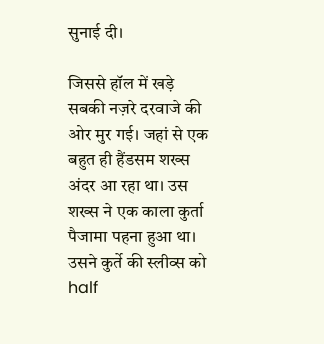सुनाई दी।

जिससे हॉल में खड़े सबकी नज़रे दरवाजे की ओर मुर गई। जहां से एक बहुत ही हैंडसम शख्स अंदर आ रहा था। उस शख्स ने एक काला कुर्ता पैजामा पहना हुआ था। उसने कुर्ते की स्लीव्स को half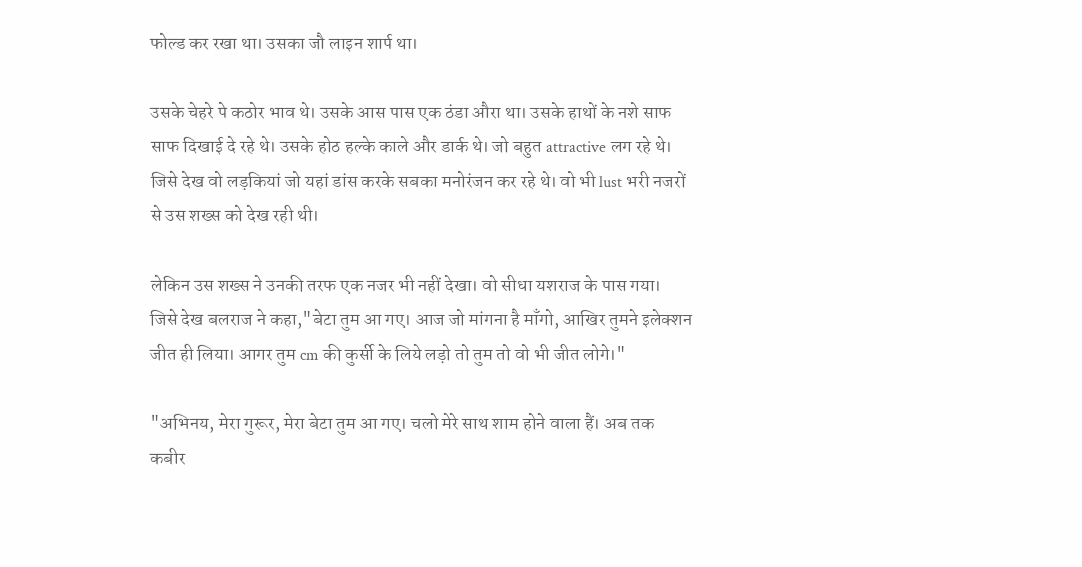फोल्ड कर रखा था। उसका जौ लाइन शार्प था।

उसके चेहरे पे कठोर भाव थे। उसके आस पास एक ठंडा औरा था। उसके हाथों के नशे साफ साफ दिखाई दे रहे थे। उसके होठ हल्के काले और डार्क थे। जो बहुत attractive लग रहे थे। जिसे देख वो लड़कियां जो यहां डांस करके सबका मनोरंजन कर रहे थे। वो भी lust भरी नजरों से उस शख्स को देख रही थी।

लेकिन उस शख्स ने उनकी तरफ एक नजर भी नहीं देखा। वो सीधा यशराज के पास गया। जिसे देख बलराज ने कहा,"बेटा तुम आ गए। आज जो मांगना है माँगो, आखिर तुमने इलेक्शन जीत ही लिया। आगर तुम cm की कुर्सी के लिये लड़ो तो तुम तो वो भी जीत लोगे।"

"अभिनय, मेरा गुरूर, मेरा बेटा तुम आ गए। चलो मेरे साथ शाम होने वाला हैं। अब तक कबीर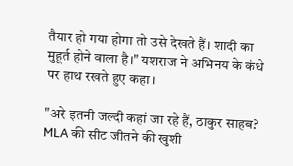तैयार हो गया होगा तो उसे देखते हैं। शादी का मुहूर्त होने वाला है।" यशराज ने अभिनय के कंधे पर हाथ रखते हुए कहा।

"अरे इतनी जल्दी कहां जा रहे हैं, ठाकुर साहब? MLA की सीट जीतने की खुशी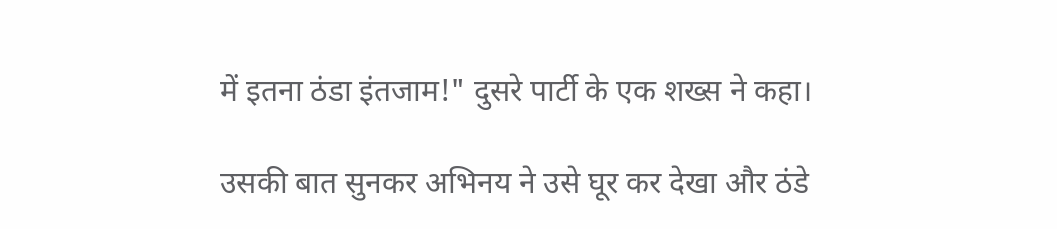में इतना ठंडा इंतजाम!" दुसरे पार्टी के एक शख्स ने कहा।

उसकी बात सुनकर अभिनय ने उसे घूर कर देखा और ठंडे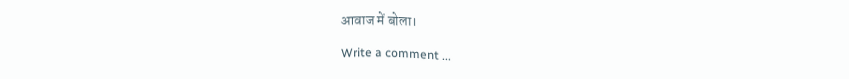आवाज में बोला।

Write a comment ...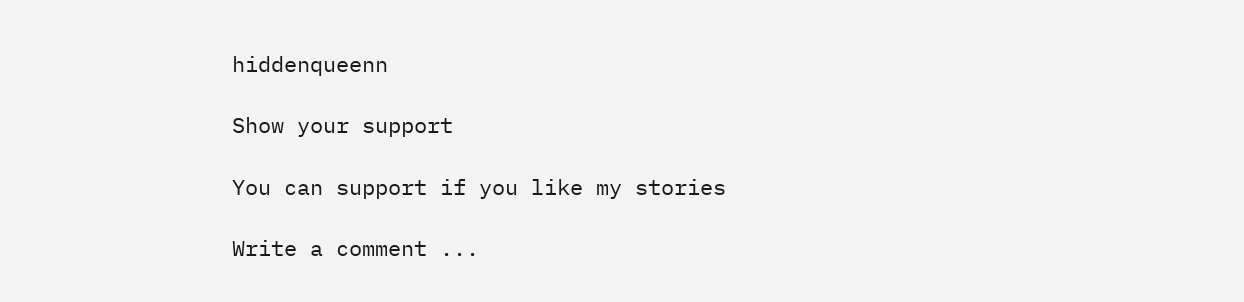hiddenqueenn

Show your support

You can support if you like my stories

Write a comment ...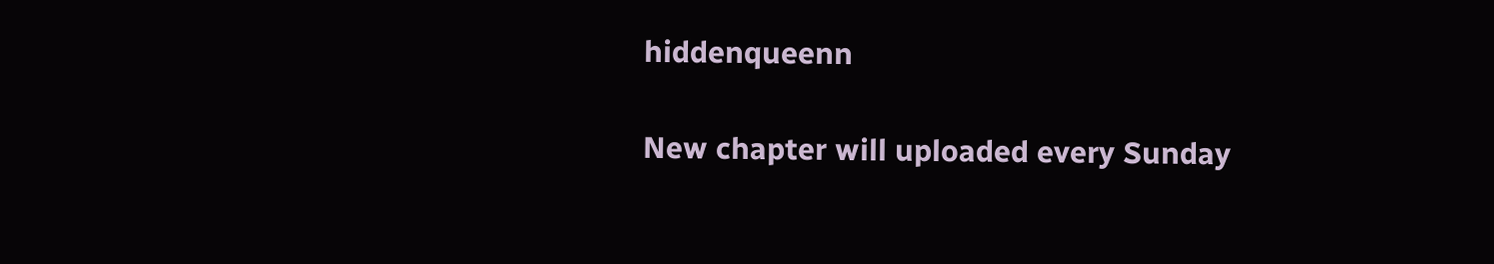hiddenqueenn

New chapter will uploaded every Sunday